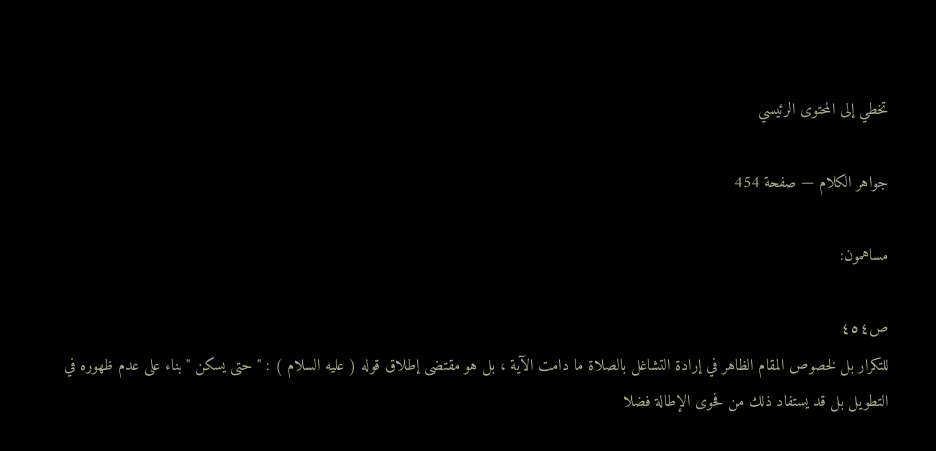تخطي إلى المحتوى الرئيسي

جواهر الكلام — صفحة 454

مساهمون:

ص٤٥٤
للتكرار بل لخصوص المقام الظاهر في إرادة التشاغل بالصلاة ما دامت الآية ، بل هو مقتضى إطلاق قوله ( عليه السلام ) : " حتى يسكن " بناء على عدم ظهوره في التطويل بل قد يستفاد ذلك من فحوى الإطالة فضلا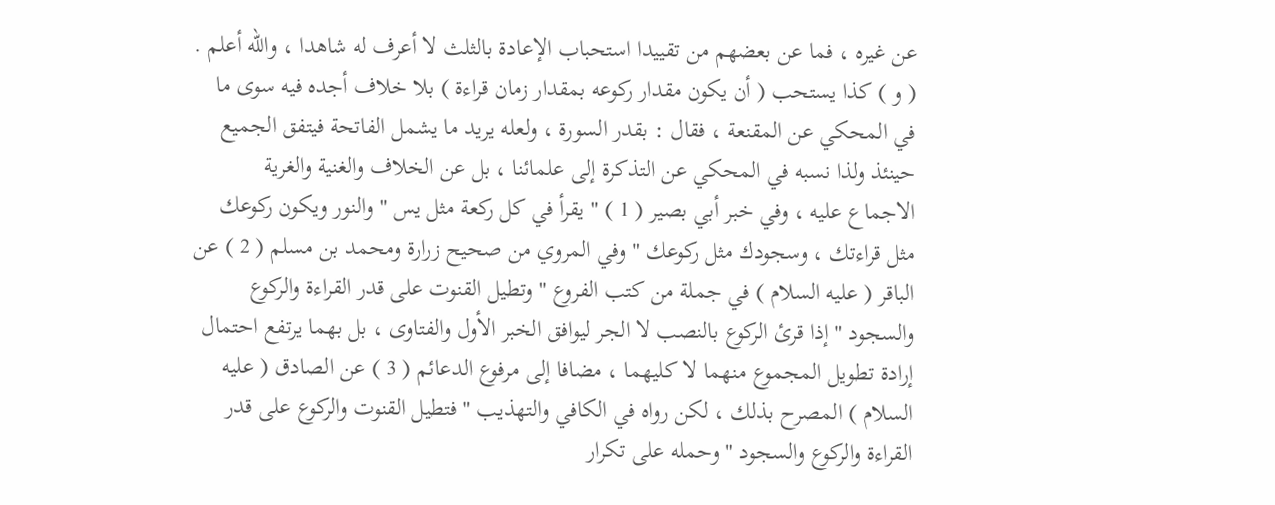عن غيره ، فما عن بعضهم من تقييدا استحباب الإعادة بالثلث لا أعرف له شاهدا ، والله أعلم .
( و ) كذا يستحب ( أن يكون مقدار ركوعه بمقدار زمان قراءة ) بلا خلاف أجده فيه سوى ما في المحكي عن المقنعة ، فقال : بقدر السورة ، ولعله يريد ما يشمل الفاتحة فيتفق الجميع حينئذ ولذا نسبه في المحكي عن التذكرة إلى علمائنا ، بل عن الخلاف والغنية والغرية الاجماع عليه ، وفي خبر أبي بصير ( 1 ) " يقرأ في كل ركعة مثل يس " والنور ويكون ركوعك مثل قراءتك ، وسجودك مثل ركوعك " وفي المروي من صحيح زرارة ومحمد بن مسلم ( 2 ) عن الباقر ( عليه السلام ) في جملة من كتب الفروع " وتطيل القنوت على قدر القراءة والركوع والسجود " إذا قرئ الركوع بالنصب لا الجر ليوافق الخبر الأول والفتاوى ، بل بهما يرتفع احتمال إرادة تطويل المجموع منهما لا كليهما ، مضافا إلى مرفوع الدعائم ( 3 ) عن الصادق ( عليه السلام ) المصرح بذلك ، لكن رواه في الكافي والتهذيب " فتطيل القنوت والركوع على قدر القراءة والركوع والسجود " وحمله على تكرار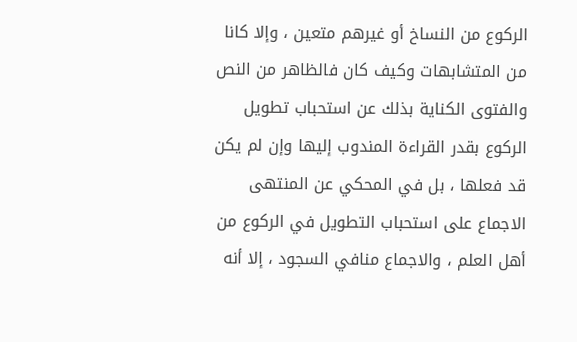الركوع من النساخ أو غيرهم متعين ، وإلا كانا من المتشابهات وكيف كان فالظاهر من النص والفتوى الكناية بذلك عن استحباب تطويل الركوع بقدر القراءة المندوب إليها وإن لم يكن قد فعلها ، بل في المحكي عن المنتهى الاجماع على استحباب التطويل في الركوع من أهل العلم ، والاجماع منافي السجود ، إلا أنه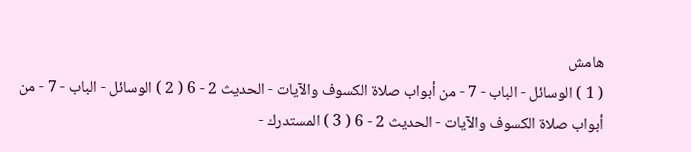هامش
( 1 ) الوسائل - الباب - 7 - من أبواب صلاة الكسوف والآيات - الحديث 2 - 6 ( 2 ) الوسائل - الباب - 7 - من أبواب صلاة الكسوف والآيات - الحديث 2 - 6 ( 3 ) المستدرك -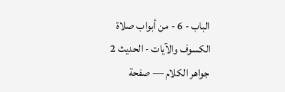الباب - 6 - من أبواب صلاة الكسوف والآيات - الحديث 2
جواهر الكلام — صفحة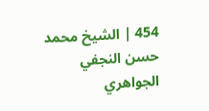454 | الشيخ محمد حسن النجفي الجواهري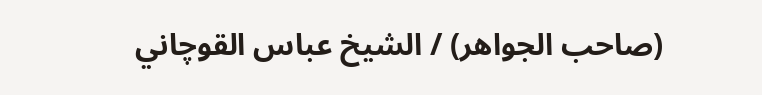(صاحب الجواهر) / الشيخ عباس القوچاني